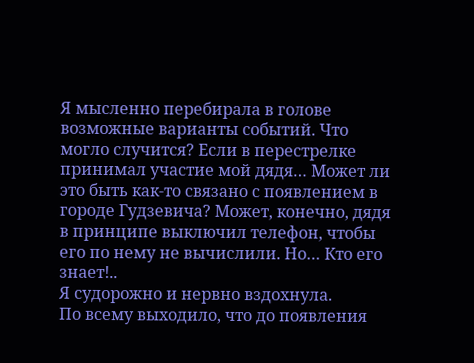Я мысленно перебирала в голове возможные варианты событий. Что могло случится? Если в перестрелке принимал участие мой дядя… Может ли это быть как-то связано с появлением в городе Гудзевича? Может, конечно, дядя в принципе выключил телефон, чтобы его по нему не вычислили. Но… Кто его знает!..
Я судорожно и нервно вздохнула.
По всему выходило, что до появления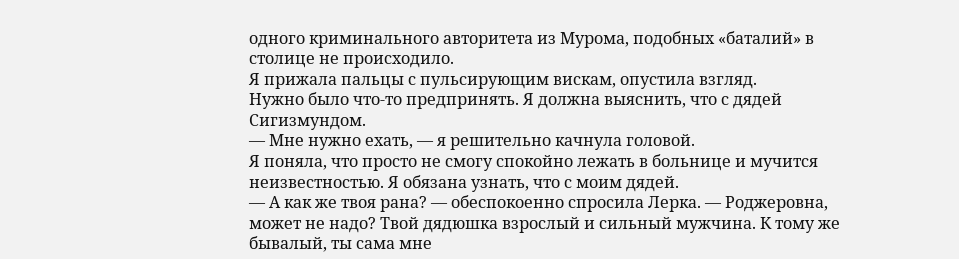одного криминального авторитета из Мурома, подобных «баталий» в столице не происходило.
Я прижала пальцы с пульсирующим вискам, опустила взгляд.
Нужно было что-то предпринять. Я должна выяснить, что с дядей Сигизмундом.
— Мне нужно ехать, — я решительно качнула головой.
Я поняла, что просто не смогу спокойно лежать в больнице и мучится неизвестностью. Я обязана узнать, что с моим дядей.
— А как же твоя рана? — обеспокоенно спросила Лерка. — Роджеровна, может не надо? Твой дядюшка взрослый и сильный мужчина. К тому же бывалый, ты сама мне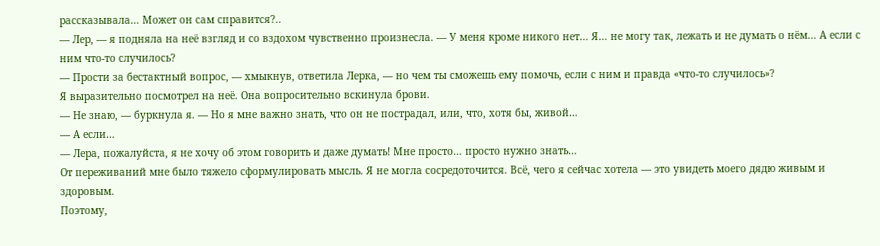рассказывала… Может он сам справится?..
— Лер, — я подняла на неё взгляд и со вздохом чувственно произнесла. — У меня кроме никого нет… Я… не могу так, лежать и не думать о нём… А если с ним что-то случилось?
— Прости за бестактный вопрос, — хмыкнув, ответила Лерка, — но чем ты сможешь ему помочь, если с ним и правда «что-то случилось»?
Я выразительно посмотрел на неё. Она вопросительно вскинула брови.
— Не знаю, — буркнула я. — Но я мне важно знать, что он не пострадал, или, что, хотя бы, живой…
— А если…
— Лера, пожалуйста, я не хочу об этом говорить и даже думать! Мне просто… просто нужно знать…
От переживаний мне было тяжело сформулировать мысль. Я не могла сосредоточится. Всё, чего я сейчас хотела — это увидеть моего дядю живым и здоровым.
Поэтому,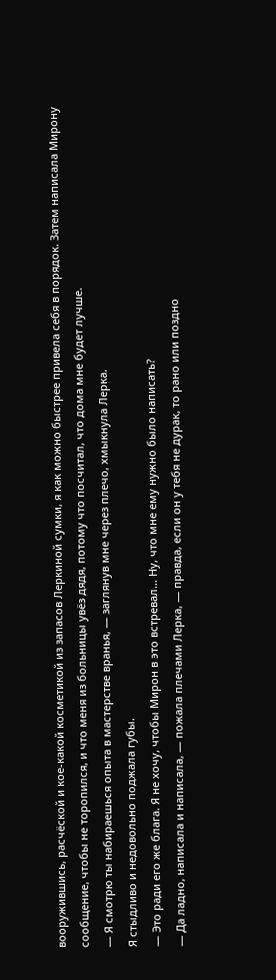вооружившись, расчёской и кое-какой косметикой из запасов Леркиной сумки, я как можно быстрее привела себя в порядок. Затем написала Мирону сообщение, чтобы не торопился, и что меня из больницы увёз дядя, потому что посчитал, что дома мне будет лучше.
— Я смотрю ты набираешься опыта в мастерстве вранья, — заглянув мне через плечо, хмыкнула Лерка.
Я стыдливо и недовольно поджала губы.
— Это ради его же блага. Я не хочу, чтобы Мирон в это встревал… Ну, что мне ему нужно было написать?
— Да ладно, написала и написала, — пожала плечами Лерка, — правда, если он у тебя не дурак, то рано или поздно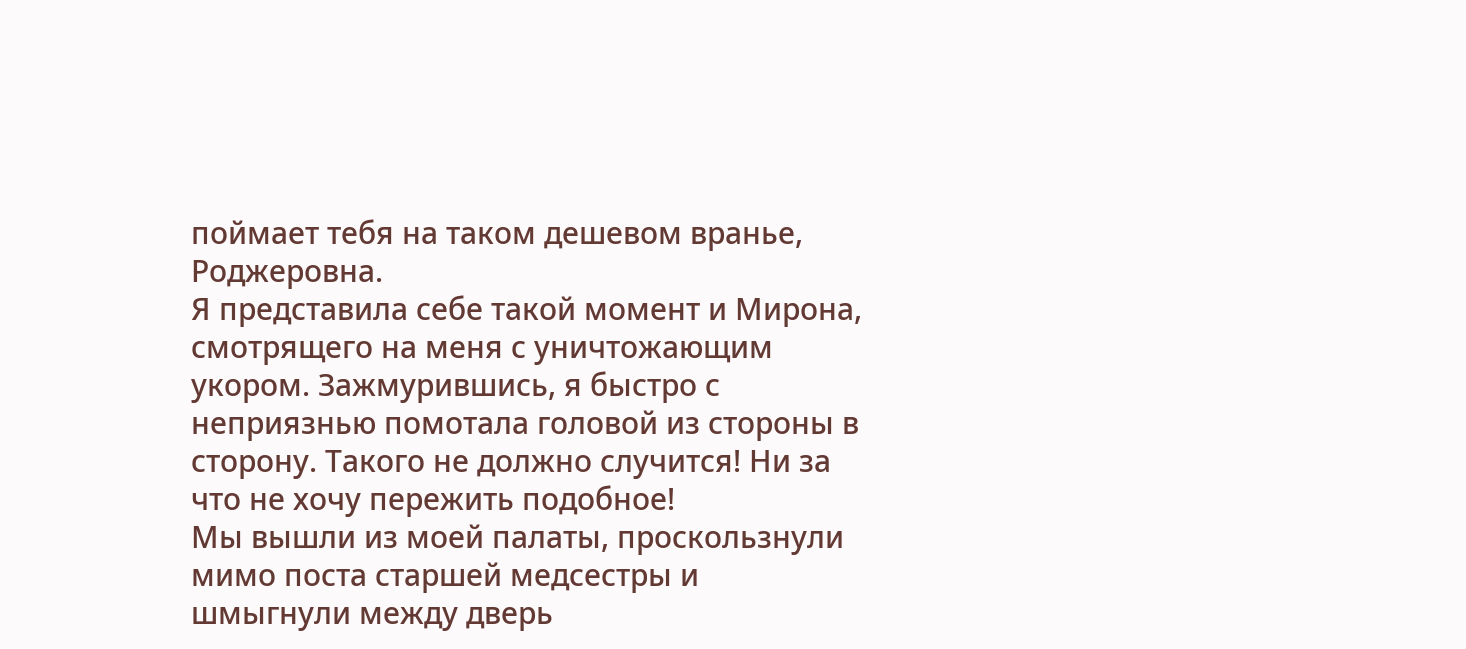поймает тебя на таком дешевом вранье, Роджеровна.
Я представила себе такой момент и Мирона, смотрящего на меня с уничтожающим укором. Зажмурившись, я быстро с неприязнью помотала головой из стороны в сторону. Такого не должно случится! Ни за что не хочу пережить подобное!
Мы вышли из моей палаты, проскользнули мимо поста старшей медсестры и шмыгнули между дверь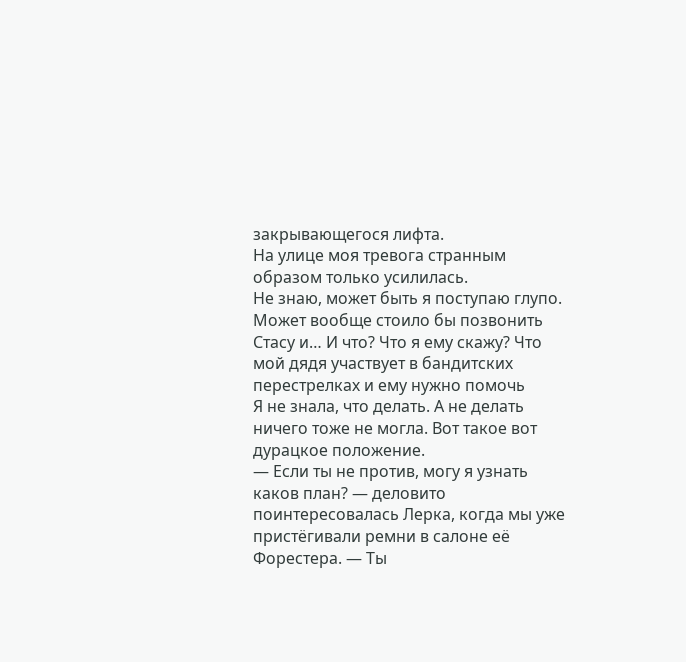закрывающегося лифта.
На улице моя тревога странным образом только усилилась.
Не знаю, может быть я поступаю глупо. Может вообще стоило бы позвонить Стасу и… И что? Что я ему скажу? Что мой дядя участвует в бандитских перестрелках и ему нужно помочь
Я не знала, что делать. А не делать ничего тоже не могла. Вот такое вот дурацкое положение.
— Если ты не против, могу я узнать каков план? — деловито поинтересовалась Лерка, когда мы уже пристёгивали ремни в салоне её Форестера. — Ты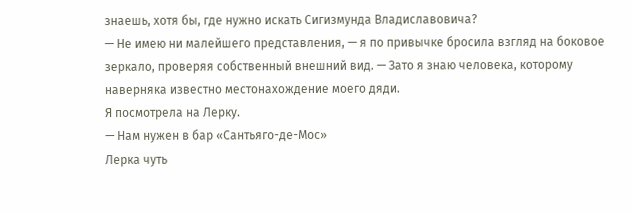знаешь, хотя бы, где нужно искать Сигизмунда Владиславовича?
— Не имею ни малейшего представления, — я по привычке бросила взгляд на боковое зеркало, проверяя собственный внешний вид. — Зато я знаю человека, которому наверняка известно местонахождение моего дяди.
Я посмотрела на Лерку.
— Нам нужен в бар «Сантьяго-де-Мос»
Лерка чуть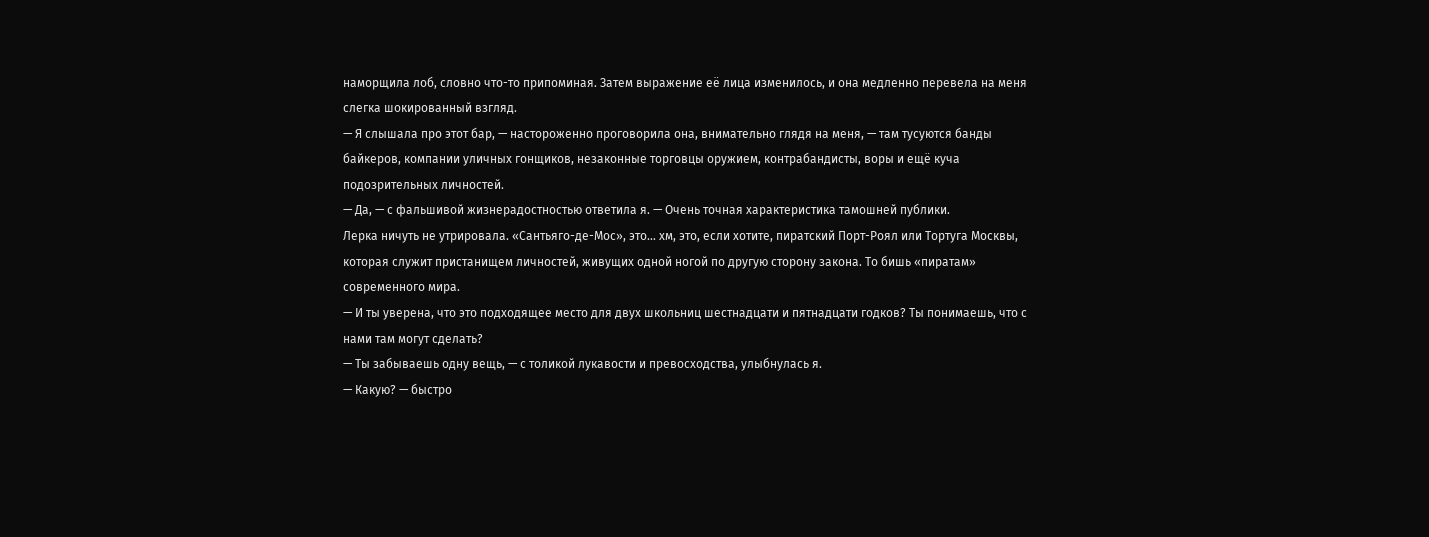наморщила лоб, словно что-то припоминая. Затем выражение её лица изменилось, и она медленно перевела на меня слегка шокированный взгляд.
— Я слышала про этот бар, — настороженно проговорила она, внимательно глядя на меня, — там тусуются банды байкеров, компании уличных гонщиков, незаконные торговцы оружием, контрабандисты, воры и ещё куча подозрительных личностей.
— Да, — с фальшивой жизнерадостностью ответила я. — Очень точная характеристика тамошней публики.
Лерка ничуть не утрировала. «Сантьяго-де-Мос», это… хм, это, если хотите, пиратский Порт-Роял или Тортуга Москвы, которая служит пристанищем личностей, живущих одной ногой по другую сторону закона. То бишь «пиратам» современного мира.
— И ты уверена, что это подходящее место для двух школьниц шестнадцати и пятнадцати годков? Ты понимаешь, что с нами там могут сделать?
— Ты забываешь одну вещь, — с толикой лукавости и превосходства, улыбнулась я.
— Какую? — быстро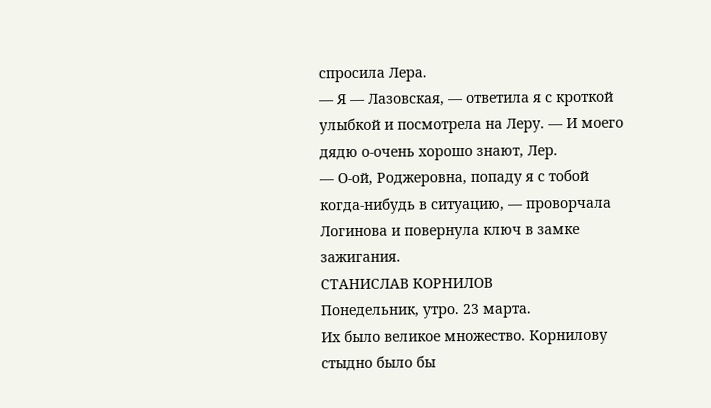спросила Лера.
— Я — Лазовская, — ответила я с кроткой улыбкой и посмотрела на Леру. — И моего дядю о-очень хорошо знают, Лер.
— О-ой, Роджеровна, попаду я с тобой когда-нибудь в ситуацию, — проворчала Логинова и повернула ключ в замке зажигания.
СТАНИСЛАВ КОРНИЛОВ
Понедельник, утро. 23 марта.
Их было великое множество. Корнилову стыдно было бы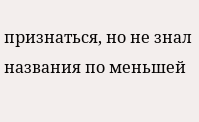признаться, но не знал названия по меньшей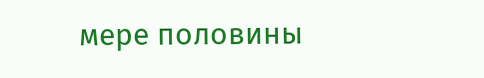мере половины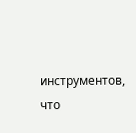инструментов, что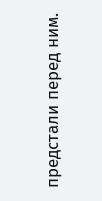предстали перед ним.